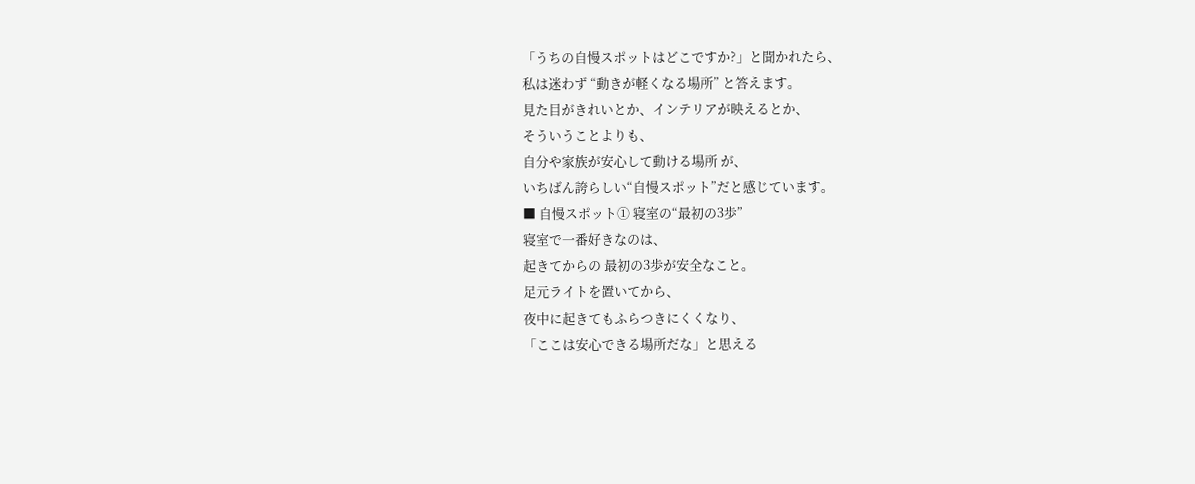「うちの自慢スポットはどこですか?」と聞かれたら、
私は迷わず “動きが軽くなる場所” と答えます。
見た目がきれいとか、インテリアが映えるとか、
そういうことよりも、
自分や家族が安心して動ける場所 が、
いちばん誇らしい“自慢スポット”だと感じています。
■ 自慢スポット① 寝室の“最初の3歩”
寝室で一番好きなのは、
起きてからの 最初の3歩が安全なこと。
足元ライトを置いてから、
夜中に起きてもふらつきにくくなり、
「ここは安心できる場所だな」と思える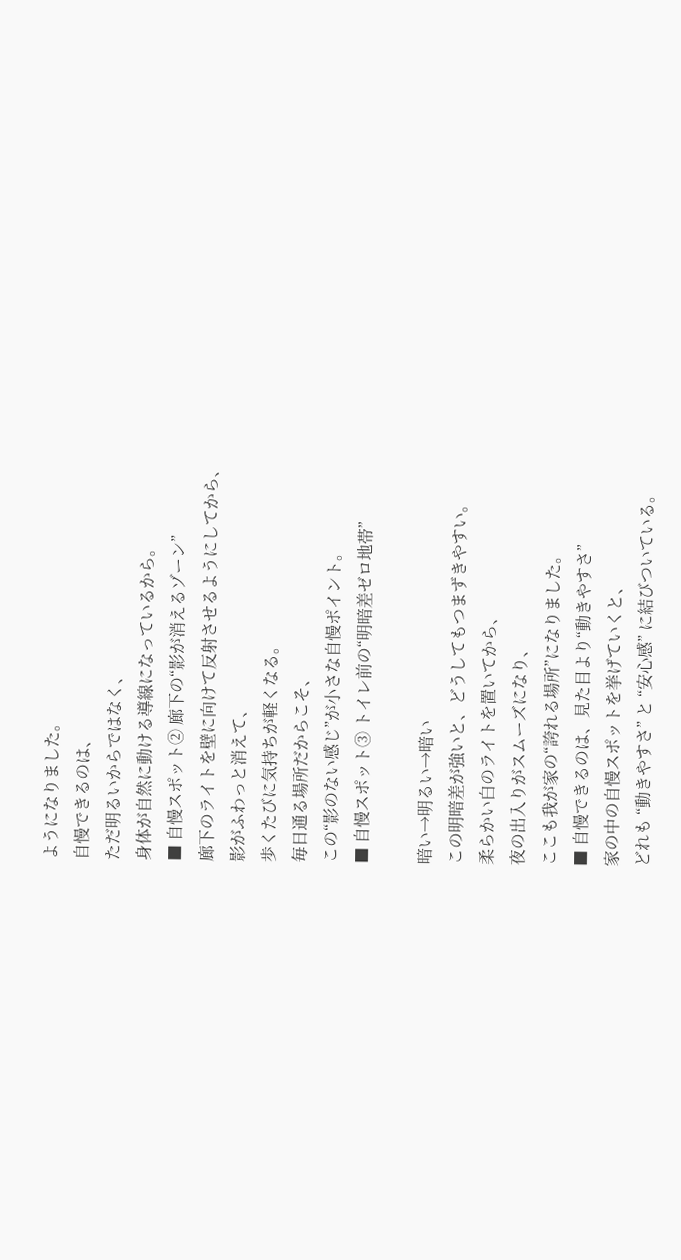ようになりました。
自慢できるのは、
ただ明るいからではなく、
身体が自然に動ける導線になっているから。
■ 自慢スポット② 廊下の“影が消えるゾーン”
廊下のライトを壁に向けて反射させるようにしてから、
影がふわっと消えて、
歩くたびに気持ちが軽くなる。
毎日通る場所だからこそ、
この“影のない感じ”が小さな自慢ポイント。
■ 自慢スポット③ トイレ前の“明暗差ゼロ地帯”

暗い→明るい→暗い
この明暗差が強いと、どうしてもつまずきやすい。
柔らかい白のライトを置いてから、
夜の出入りがスムーズになり、
ここも我が家の“誇れる場所”になりました。
■ 自慢できるのは、見た目より“動きやすさ”
家の中の自慢スポットを挙げていくと、
どれも “動きやすさ” と “安心感” に結びついている。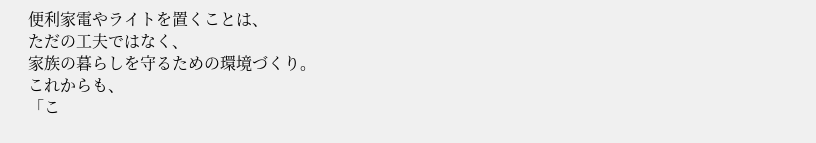便利家電やライトを置くことは、
ただの工夫ではなく、
家族の暮らしを守るための環境づくり。
これからも、
「こ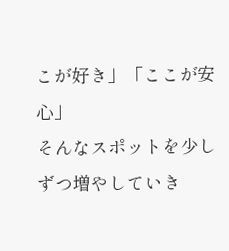こが好き」「ここが安心」
そんなスポットを少しずつ増やしていき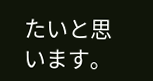たいと思います。